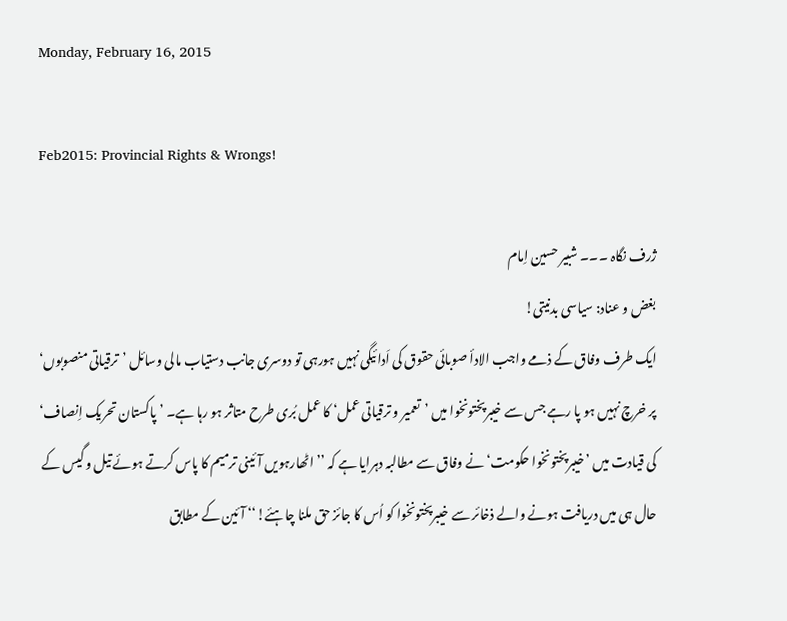Monday, February 16, 2015

Feb2015: Provincial Rights & Wrongs!

ژرف نگاہ ۔۔۔ شبیر حسین اِمام
بغض و عناد: سیاسی بدنیتی!
ایک طرف وفاق کے ذمے واجب الادأ صوبائی حقوق کی اَدائیگی نہیں ہورہی تو دوسری جانب دستیاب مالی وسائل ’ترقیاتی منصوبوں‘ پر خرچ نہیں ہو پا رہے جس سے خیبرپختونخوا میں ’تعمیر و ترقیاتی عمل‘ کا عمل بُری طرح متاثر ہو رہا ہے۔ ’پاکستان تحریک اِنصاف‘ کی قیادت میں ’خیبرپختونخوا حکومت‘ نے وفاق سے مطالبہ دہرایا ہے کہ ’’اٹھارہویں آئینی ترمیم کا پاس کرتے ہوئے تیل و گیس کے حال ہی میں دریافت ہونے والے ذخائر سے خیبرپختونخوا کو اُس کا جائز حق ملنا چاہئے!‘‘ آئین کے مطابق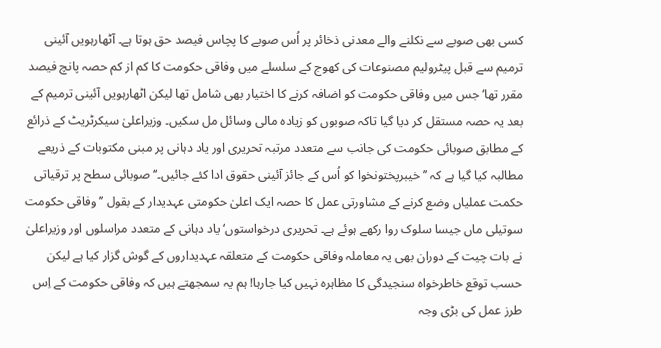کسی بھی صوبے سے نکلنے والے معدنی ذخائر پر اُس صوبے کا پچاس فیصد حق ہوتا ہے۔ آٹھارہویں آئینی ترمیم سے قبل پیٹرولیم مصنوعات کی کھوج کے سلسلے میں وفاقی حکومت کا کم از کم حصہ پانچ فیصد مقرر تھا‘ جس میں وفاقی حکومت کو اضافہ کرنے کا اختیار بھی شامل تھا لیکن اٹھارہویں آئینی ترمیم کے بعد یہ حصہ مستقل کر دیا گیا تاکہ صوبوں کو زیادہ مالی وسائل مل سکیں۔ وزیراعلیٰ سیکرٹریٹ کے ذرائع کے مطابق صوبائی حکومت کی جانب سے متعدد مرتبہ تحریری اور یاد دہانی پر مبنی مکتوبات کے ذریعے مطالبہ کیا گیا ہے کہ ’’خیبرپختونخوا کو اُس کے جائز آئینی حقوق ادا کئے جائیں۔‘‘ صوبائی سطح پر ترقیاتی حکمت عملیاں وضع کرنے کے مشاورتی عمل کا حصہ ایک اعلیٰ حکومتی عہدیدار کے بقول ’’وفاقی حکومت سوتیلی ماں جیسا سلوک روا رکھے ہوئے ہے۔ تحریری درخواستوں‘ یاد دہانی کے متعدد مراسلوں اور وزیراعلیٰ نے بات چیت کے دوران بھی یہ معاملہ وفاقی حکومت کے متعلقہ عہدیداروں کے گوش گزار کیا ہے لیکن حسب توقع خاطرخواہ سنجیدگی کا مظاہرہ نہیں کیا جارہا! ہم یہ سمجھتے ہیں کہ وفاقی حکومت کے اِس طرز عمل کی بڑی وجہ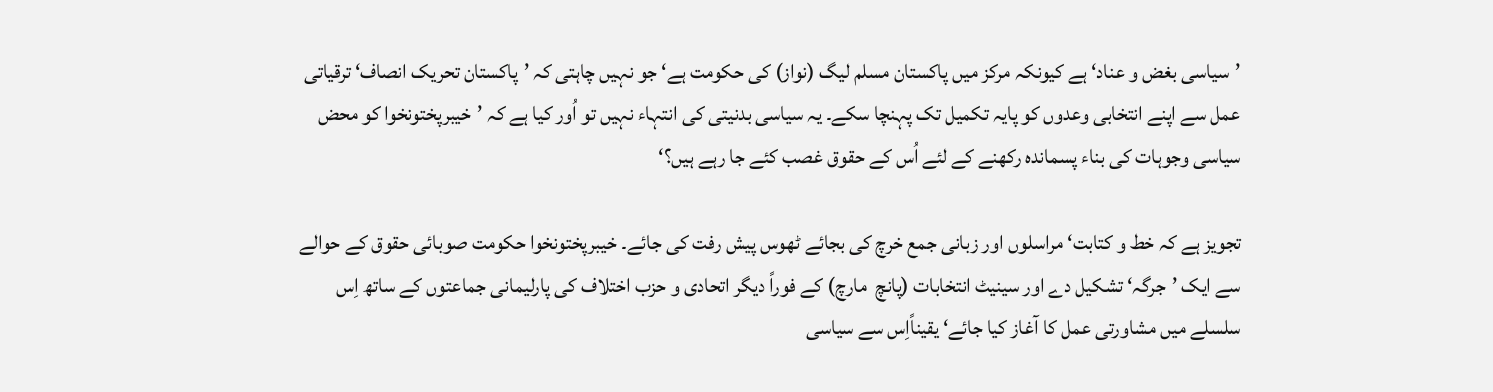’سیاسی بغض و عناد‘ ہے کیونکہ مرکز میں پاکستان مسلم لیگ (نواز) کی حکومت ہے‘ جو نہیں چاہتی کہ ’پاکستان تحریک انصاف‘ ترقیاتی عمل سے اپنے انتخابی وعدوں کو پایہ تکمیل تک پہنچا سکے۔ یہ سیاسی بدنیتی کی انتہاء نہیں تو اُور کیا ہے کہ ’خیبرپختونخوا کو محض سیاسی وجوہات کی بناء پسماندہ رکھنے کے لئے اُس کے حقوق غصب کئے جا رہے ہیں؟‘

تجویز ہے کہ خط و کتابت‘ مراسلوں اور زبانی جمع خرچ کی بجائے ٹھوس پیش رفت کی جائے۔ خیبرپختونخوا حکومت صوبائی حقوق کے حوالے سے ایک ’جرگہ‘ تشکیل دے اور سینیٹ انتخابات (پانچ  مارچ) کے فوراً دیگر اتحادی و حزب اختلاف کی پارلیمانی جماعتوں کے ساتھ اِس سلسلے میں مشاورتی عمل کا آغاز کیا جائے‘ یقیناًاِس سے سیاسی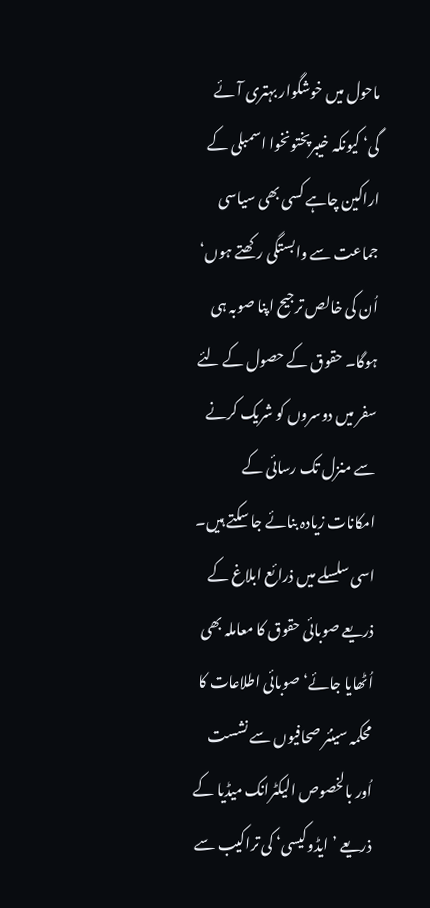ماحول میں خوشگوار بہتری آئے گی‘ کیونکہ خیبرپختونخوا اسمبلی کے اراکین چاہے کسی بھی سیاسی جماعت سے وابستگی رکھتے ہوں‘ اُن کی خالص ترجیح اپنا صوبہ ہی ہوگا۔ حقوق کے حصول کے لئے سفر میں دوسروں کو شریک کرنے سے منزل تک رسائی کے امکانات زیادہ بنائے جا سکتے ہیں۔ اسی سلسلے میں ذرائع ابلاغ کے ذریعے صوبائی حقوق کا معاملہ بھی اُٹھایا جائے‘ صوبائی اطلاعات کا محکمہ سینئر صحافیوں سے نشست اُور بالخصوص الیکٹرانک میڈیا کے ذریعے ’ایڈوکیسی‘ کی تراکیب سے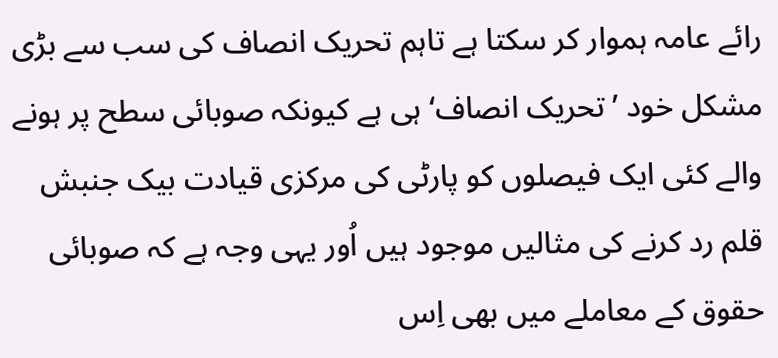رائے عامہ ہموار کر سکتا ہے تاہم تحریک انصاف کی سب سے بڑی مشکل خود ’تحریک انصاف‘ ہی ہے کیونکہ صوبائی سطح پر ہونے والے کئی ایک فیصلوں کو پارٹی کی مرکزی قیادت بیک جنبش قلم رد کرنے کی مثالیں موجود ہیں اُور یہی وجہ ہے کہ صوبائی حقوق کے معاملے میں بھی اِس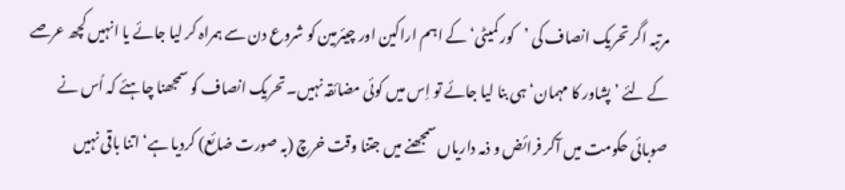مرتبہ اگر تحریک انصاف کی ’کور کمیٹی‘ کے اہم اراکین اور چیئرمین کو شروع دن سے ہمراہ کر لیا جائے یا انہیں کچھ عرصے کے لئے ’پشاور کا مہمان‘ ہی بنا لیا جائے تو اِس میں کوئی مضائقہ نہیں۔ تحریک انصاف کو سمجھنا چاہئے کہ اُس نے صوبائی حکومت میں آکر فرائض و ذمہ داریاں سمجھنے میں جتنا وقت خرچ (بہ صورت ضائع) کردیا ہے‘ اتنا باقی نہیں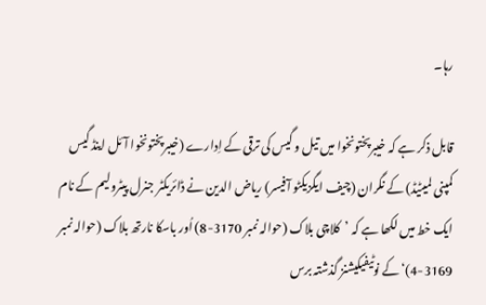رہا۔

قابل ذکر ہے کہ خیبرپختونخوا میں تیل و گیس کی ترقی کے اِدارے (خیبرپختونخوا آئل اینڈ گیس کمپنی لمیٹیڈ) کے نگران (چیف ایگزیکٹو آفیسر) ریاض الدین نے ڈائریکٹر جنرل پیٹرولیم کے نام ایک خط میں لکھا ہے کہ ’کلاچی بلاک (حوالہ نمبر 3170-8) اُور باسکا نارتھ بلاک (حوالہ نمبر 3169-4)‘ کے نوٹیفیکیشنز گذشتہ برس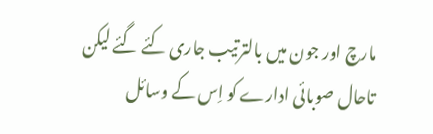مارچ اور جون میں بالترتیب جاری کئے گئے لیکن تاحال صوبائی ادارے کو اِس کے وسائل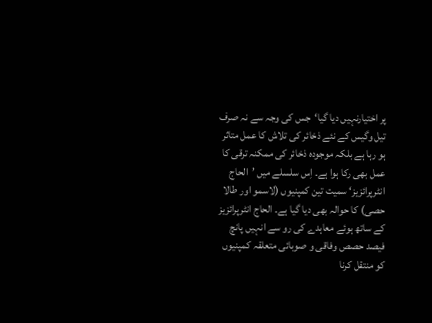پر اختیارنہیں دیا گیا‘جس کی وجہ سے نہ صرف تیل وگیس کے نئے ذخائر کی تلاش کا عمل متاثر ہو رہا ہے بلکہ موجودہ ذخائر کی ممکنہ ترقی کا عمل بھی رکا ہوا ہے۔ اِس سلسلے میں ’الحاج انٹرپرائزیز‘ سمیت تین کمپنیوں (لاسمو اور طالا حصی) کا حوالہ بھی دیا گیا ہے۔ الحاج انٹرپرائزیز کے ساتھ ہوئے معاہدے کی رو سے انہیں پانچ فیصد حصص وفاقی و صوبائی متعلقہ کمپنیوں کو منتقل کرنا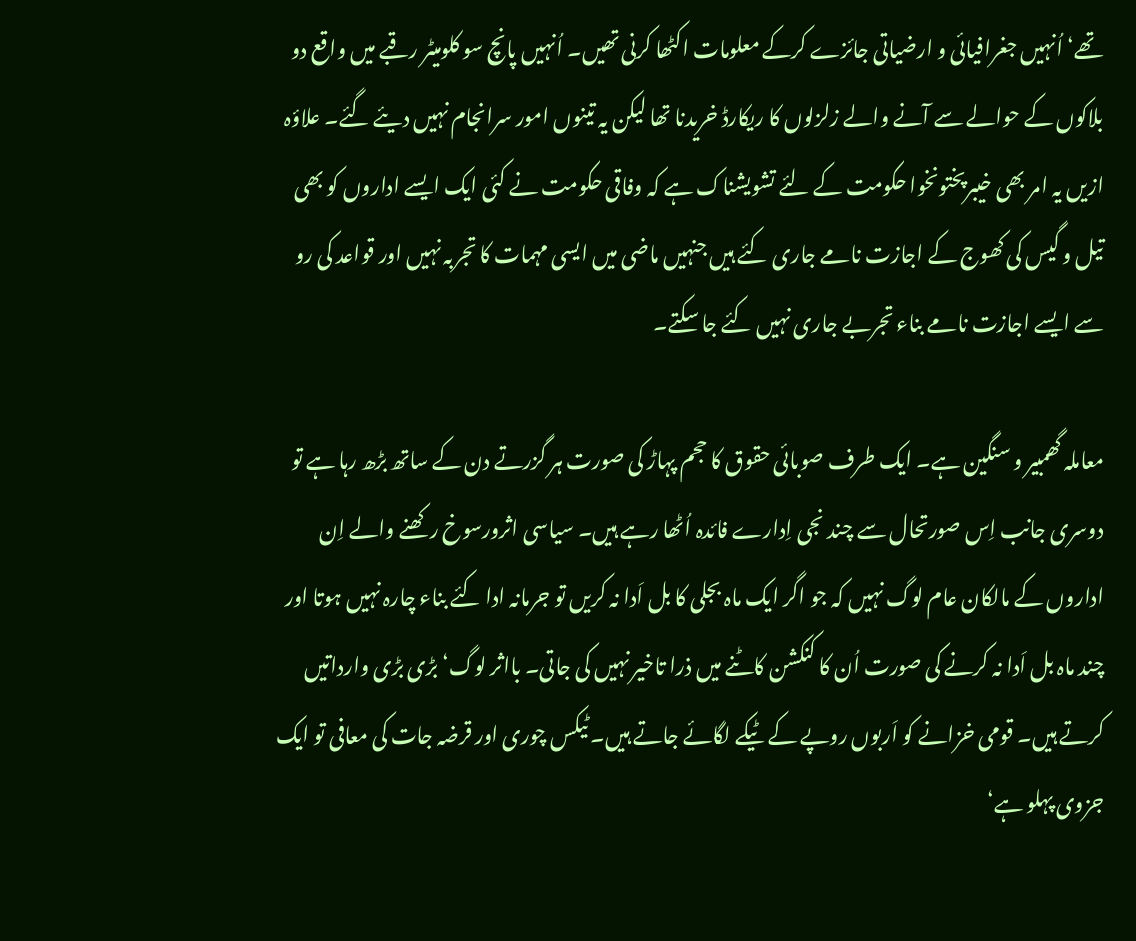تھے‘ اُنہیں جغرافیائی و ارضیاتی جائزے کرکے معلومات اکٹھا کرنی تھیں۔ اُنہیں پانچ سو کلومیٹر رقبے میں واقع دو بلاکوں کے حوالے سے آنے والے زلزلوں کا ریکارڈ خریدنا تھا لیکن یہ تینوں امور سرانجام نہیں دیئے گئے۔ علاؤہ ازیں یہ امر بھی خیبرپختونخوا حکومت کے لئے تشویشناک ہے کہ وفاقی حکومت نے کئی ایک ایسے اداروں کو بھی تیل و گیس کی کھوج کے اجازت نامے جاری کئے ہیں جنہیں ماضی میں ایسی مہمات کا تجربہ نہیں اور قواعد کی رو سے ایسے اجازت نامے بناء تجربے جاری نہیں کئے جا سکتے۔

معاملہ گھمبیر و سنگین ہے۔ ایک طرف صوبائی حقوق کا حجم پہاڑ کی صورت ہر گزرتے دن کے ساتھ بڑھ رہا ہے تو دوسری جانب اِس صورتحال سے چند نجی اِدارے فائدہ اُٹھا رہے ہیں۔ سیاسی اثرورسوخ رکھنے والے اِن اداروں کے مالکان عام لوگ نہیں کہ جو اگر ایک ماہ بجلی کا بل اَدا نہ کریں تو جرمانہ ادا کئے بناء چارہ نہیں ہوتا اور چند ماہ بل اَدا نہ کرنے کی صورت اُن کا کنکشن کاٹنے میں ذرا تاخیر نہیں کی جاتی۔ بااثر لوگ‘ بڑی بڑی وارداتیں کرتے ہیں۔ قومی خزانے کو اَربوں روپے کے ٹیکے لگائے جاتے ہیں۔ ٹیکس چوری اور قرضہ جات کی معافی تو ایک جزوی پہلو ہے‘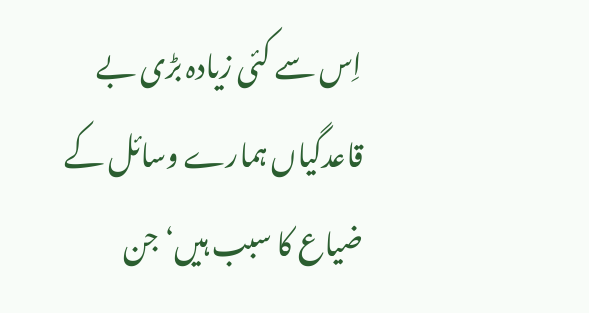اِس سے کئی زیادہ بڑی بے قاعدگیاں ہمارے وسائل کے ضیاع کا سبب ہیں‘ جن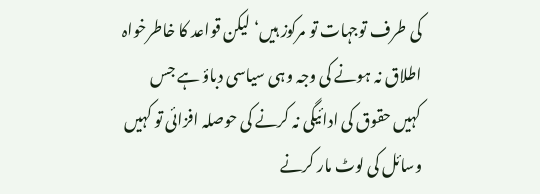کی طرف توجہات تو مرکوز ہیں‘ لیکن قواعد کا خاطرخواہ اطلاق نہ ہونے کی وجہ وہی سیاسی دباؤ ہے جس کہیں حقوق کی ادائیگی نہ کرنے کی حوصلہ افزائی تو کہیں وسائل کی لوٹ مار کرنے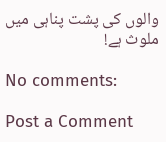والوں کی پشت پناہی میں ملوث ہے!

No comments:

Post a Comment